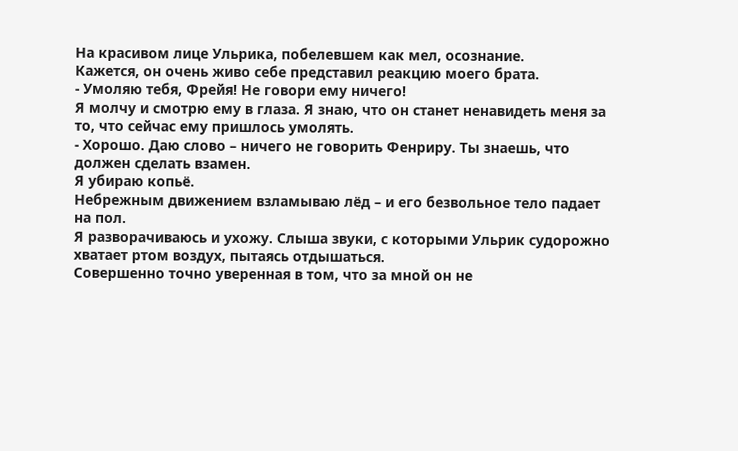На красивом лице Ульрика, побелевшем как мел, осознание.
Кажется, он очень живо себе представил реакцию моего брата.
- Умоляю тебя, Фрейя! Не говори ему ничего!
Я молчу и смотрю ему в глаза. Я знаю, что он станет ненавидеть меня за то, что сейчас ему пришлось умолять.
- Хорошо. Даю слово – ничего не говорить Фенриру. Ты знаешь, что должен сделать взамен.
Я убираю копьё.
Небрежным движением взламываю лёд – и его безвольное тело падает на пол.
Я разворачиваюсь и ухожу. Слыша звуки, с которыми Ульрик судорожно хватает ртом воздух, пытаясь отдышаться.
Совершенно точно уверенная в том, что за мной он не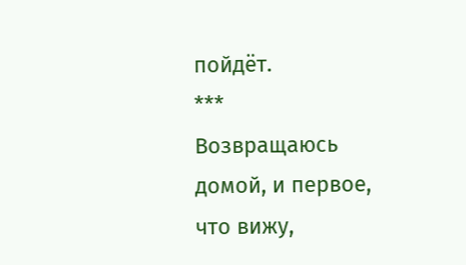пойдёт.
***
Возвращаюсь домой, и первое, что вижу,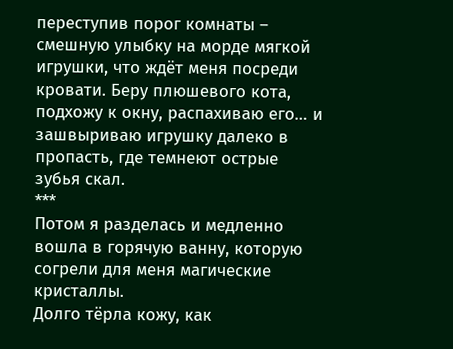переступив порог комнаты – смешную улыбку на морде мягкой игрушки, что ждёт меня посреди кровати. Беру плюшевого кота, подхожу к окну, распахиваю его… и зашвыриваю игрушку далеко в пропасть, где темнеют острые зубья скал.
***
Потом я разделась и медленно вошла в горячую ванну, которую согрели для меня магические кристаллы.
Долго тёрла кожу, как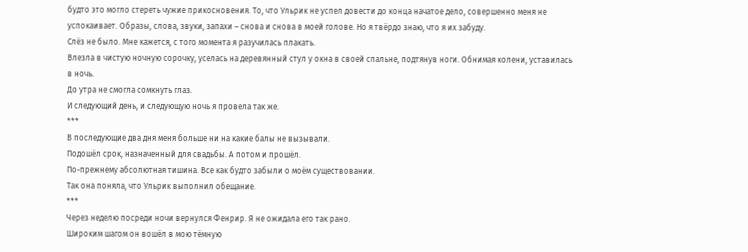будто это могло стереть чужие прикосновения. То, что Ульрик не успел довести до конца начатое дело, совершенно меня не успокаивает. Образы, слова, звуки, запахи – снова и снова в моей голове. Но я твёрдо знаю, что я их забуду.
Слёз не было. Мне кажется, с того момента я разучилась плакать.
Влезла в чистую ночную сорочку, уселась на деревянный стул у окна в своей спальне, подтянув ноги. Обнимая колени, уставилась в ночь.
До утра не смогла сомкнуть глаз.
И следующий день, и следующую ночь я провела так же.
***
В последующие два дня меня больше ни на какие балы не вызывали.
Подошёл срок, назначенный для свадьбы. А потом и прошёл.
По-прежнему абсолютная тишина. Все как будто забыли о моём существовании.
Так она поняла, что Ульрик выполнил обещание.
***
Через неделю посреди ночи вернулся Фенрир. Я не ожидала его так рано.
Широким шагом он вошёл в мою тёмную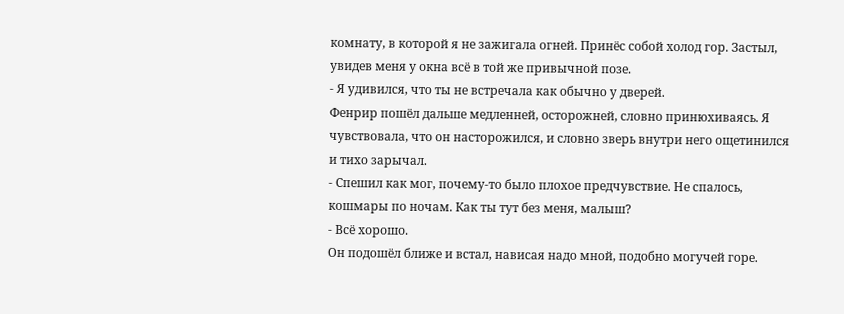комнату, в которой я не зажигала огней. Принёс собой холод гор. Застыл, увидев меня у окна всё в той же привычной позе.
- Я удивился, что ты не встречала как обычно у дверей.
Фенрир пошёл дальше медленней, осторожней, словно принюхиваясь. Я чувствовала, что он насторожился, и словно зверь внутри него ощетинился и тихо зарычал.
- Спешил как мог, почему-то было плохое предчувствие. Не спалось, кошмары по ночам. Как ты тут без меня, малыш?
- Всё хорошо.
Он подошёл ближе и встал, нависая надо мной, подобно могучей горе.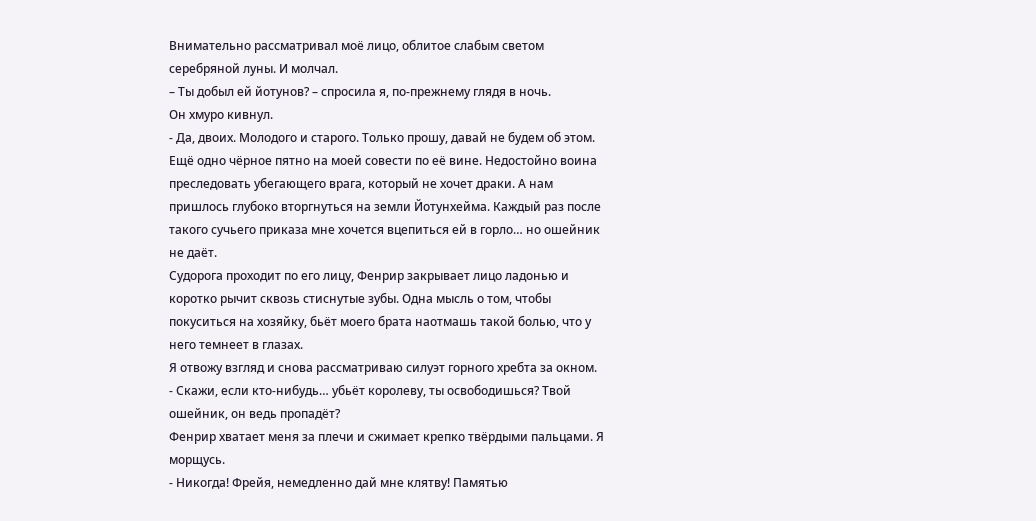Внимательно рассматривал моё лицо, облитое слабым светом серебряной луны. И молчал.
– Ты добыл ей йотунов? – спросила я, по-прежнему глядя в ночь.
Он хмуро кивнул.
- Да, двоих. Молодого и старого. Только прошу, давай не будем об этом. Ещё одно чёрное пятно на моей совести по её вине. Недостойно воина преследовать убегающего врага, который не хочет драки. А нам пришлось глубоко вторгнуться на земли Йотунхейма. Каждый раз после такого сучьего приказа мне хочется вцепиться ей в горло… но ошейник не даёт.
Судорога проходит по его лицу, Фенрир закрывает лицо ладонью и коротко рычит сквозь стиснутые зубы. Одна мысль о том, чтобы покуситься на хозяйку, бьёт моего брата наотмашь такой болью, что у него темнеет в глазах.
Я отвожу взгляд и снова рассматриваю силуэт горного хребта за окном.
- Скажи, если кто-нибудь… убьёт королеву, ты освободишься? Твой ошейник, он ведь пропадёт?
Фенрир хватает меня за плечи и сжимает крепко твёрдыми пальцами. Я морщусь.
- Никогда! Фрейя, немедленно дай мне клятву! Памятью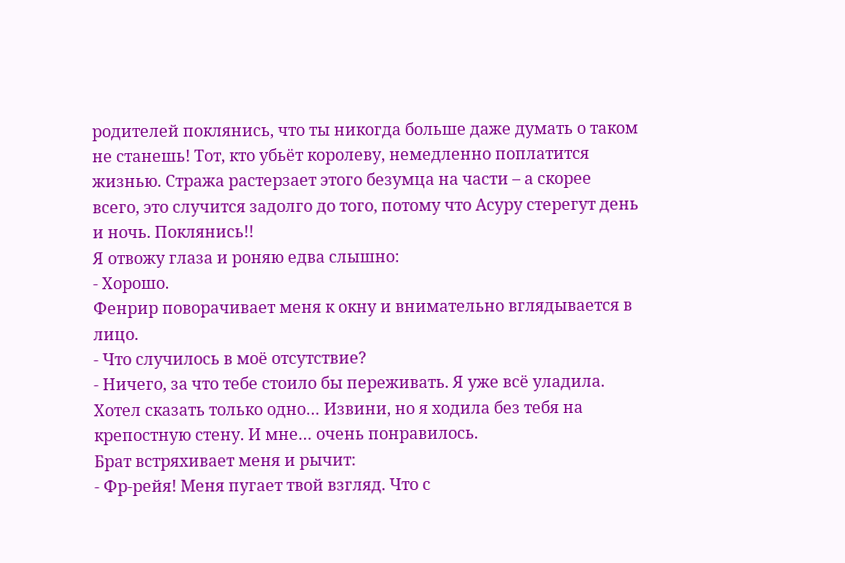родителей поклянись, что ты никогда больше даже думать о таком не станешь! Тот, кто убьёт королеву, немедленно поплатится жизнью. Стража растерзает этого безумца на части – а скорее всего, это случится задолго до того, потому что Асуру стерегут день и ночь. Поклянись!!
Я отвожу глаза и роняю едва слышно:
- Хорошо.
Фенрир поворачивает меня к окну и внимательно вглядывается в лицо.
- Что случилось в моё отсутствие?
- Ничего, за что тебе стоило бы переживать. Я уже всё уладила. Хотел сказать только одно… Извини, но я ходила без тебя на крепостную стену. И мне… очень понравилось.
Брат встряхивает меня и рычит:
- Фр-рейя! Меня пугает твой взгляд. Что с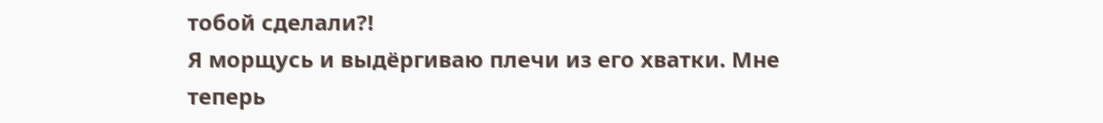тобой сделали?!
Я морщусь и выдёргиваю плечи из его хватки. Мне теперь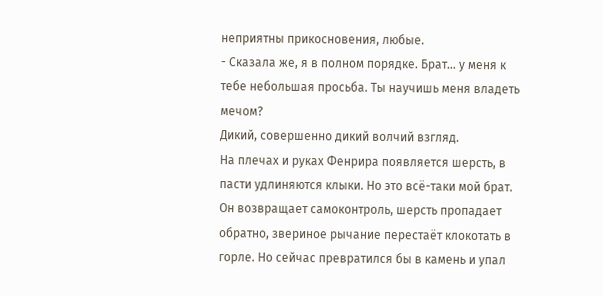неприятны прикосновения, любые.
- Сказала же, я в полном порядке. Брат… у меня к тебе небольшая просьба. Ты научишь меня владеть мечом?
Дикий, совершенно дикий волчий взгляд.
На плечах и руках Фенрира появляется шерсть, в пасти удлиняются клыки. Но это всё-таки мой брат. Он возвращает самоконтроль, шерсть пропадает обратно, звериное рычание перестаёт клокотать в горле. Но сейчас превратился бы в камень и упал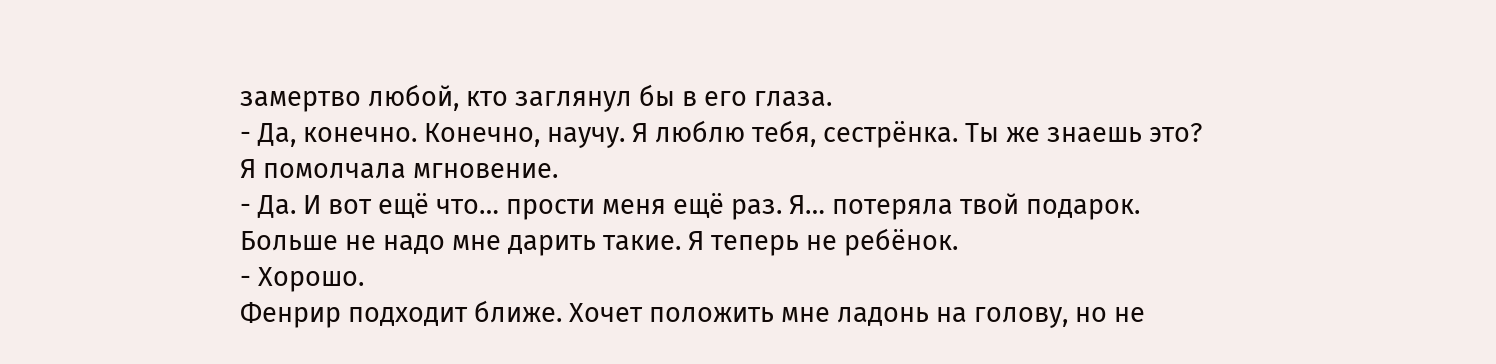замертво любой, кто заглянул бы в его глаза.
- Да, конечно. Конечно, научу. Я люблю тебя, сестрёнка. Ты же знаешь это?
Я помолчала мгновение.
- Да. И вот ещё что… прости меня ещё раз. Я… потеряла твой подарок. Больше не надо мне дарить такие. Я теперь не ребёнок.
- Хорошо.
Фенрир подходит ближе. Хочет положить мне ладонь на голову, но не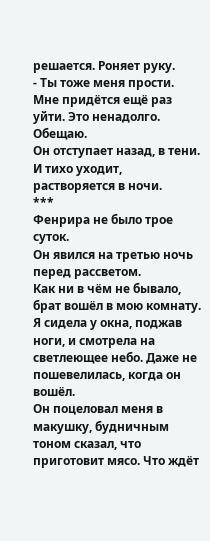решается. Роняет руку.
- Ты тоже меня прости. Мне придётся ещё раз уйти. Это ненадолго. Обещаю.
Он отступает назад, в тени. И тихо уходит, растворяется в ночи.
***
Фенрира не было трое суток.
Он явился на третью ночь перед рассветом.
Как ни в чём не бывало, брат вошёл в мою комнату. Я сидела у окна, поджав ноги, и смотрела на светлеющее небо. Даже не пошевелилась, когда он вошёл.
Он поцеловал меня в макушку, будничным тоном сказал, что приготовит мясо. Что ждёт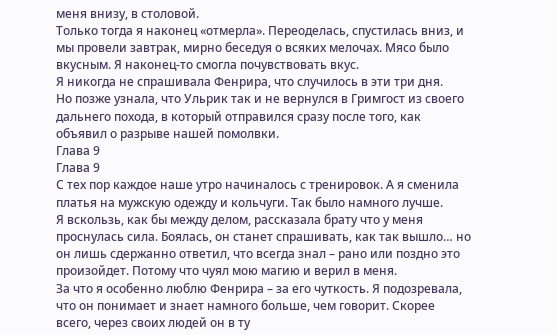меня внизу, в столовой.
Только тогда я наконец «отмерла». Переоделась, спустилась вниз, и мы провели завтрак, мирно беседуя о всяких мелочах. Мясо было вкусным. Я наконец-то смогла почувствовать вкус.
Я никогда не спрашивала Фенрира, что случилось в эти три дня.
Но позже узнала, что Ульрик так и не вернулся в Гримгост из своего дальнего похода, в который отправился сразу после того, как объявил о разрыве нашей помолвки.
Глава 9
Глава 9
С тех пор каждое наше утро начиналось с тренировок. А я сменила платья на мужскую одежду и кольчуги. Так было намного лучше.
Я вскользь, как бы между делом, рассказала брату что у меня проснулась сила. Боялась, он станет спрашивать, как так вышло… но он лишь сдержанно ответил, что всегда знал – рано или поздно это произойдет. Потому что чуял мою магию и верил в меня.
За что я особенно люблю Фенрира – за его чуткость. Я подозревала, что он понимает и знает намного больше, чем говорит. Скорее всего, через своих людей он в ту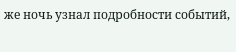же ночь узнал подробности событий,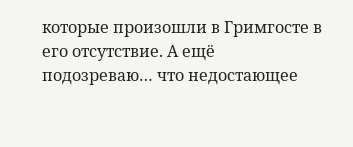которые произошли в Гримгосте в его отсутствие. А ещё подозреваю… что недостающее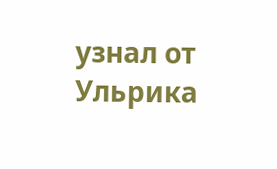узнал от Ульрика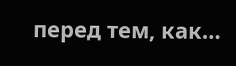перед тем, как…